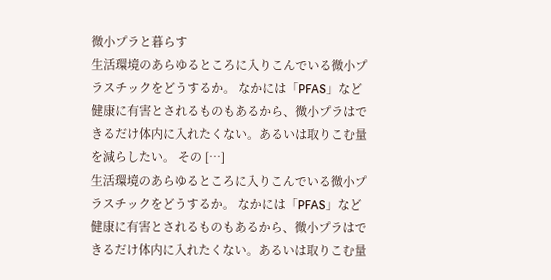微小プラと暮らす
生活環境のあらゆるところに入りこんでいる微小プラスチックをどうするか。 なかには「PFAS」など健康に有害とされるものもあるから、微小プラはできるだけ体内に入れたくない。あるいは取りこむ量を減らしたい。 その […]
生活環境のあらゆるところに入りこんでいる微小プラスチックをどうするか。 なかには「PFAS」など健康に有害とされるものもあるから、微小プラはできるだけ体内に入れたくない。あるいは取りこむ量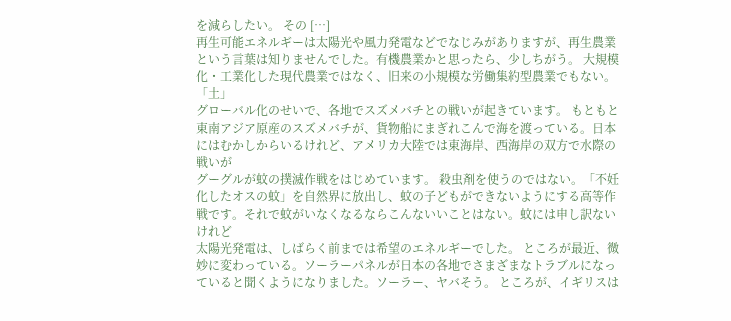を減らしたい。 その […]
再生可能エネルギーは太陽光や風力発電などでなじみがありますが、再生農業という言葉は知りませんでした。有機農業かと思ったら、少しちがう。 大規模化・工業化した現代農業ではなく、旧来の小規模な労働集約型農業でもない。「土」
グローバル化のせいで、各地でスズメバチとの戦いが起きています。 もともと東南アジア原産のスズメバチが、貨物船にまぎれこんで海を渡っている。日本にはむかしからいるけれど、アメリカ大陸では東海岸、西海岸の双方で水際の戦いが
グーグルが蚊の撲滅作戦をはじめています。 殺虫剤を使うのではない。「不妊化したオスの蚊」を自然界に放出し、蚊の子どもができないようにする高等作戦です。それで蚊がいなくなるならこんないいことはない。蚊には申し訳ないけれど
太陽光発電は、しばらく前までは希望のエネルギーでした。 ところが最近、微妙に変わっている。ソーラーパネルが日本の各地でさまざまなトラブルになっていると聞くようになりました。ソーラー、ヤバそう。 ところが、イギリスは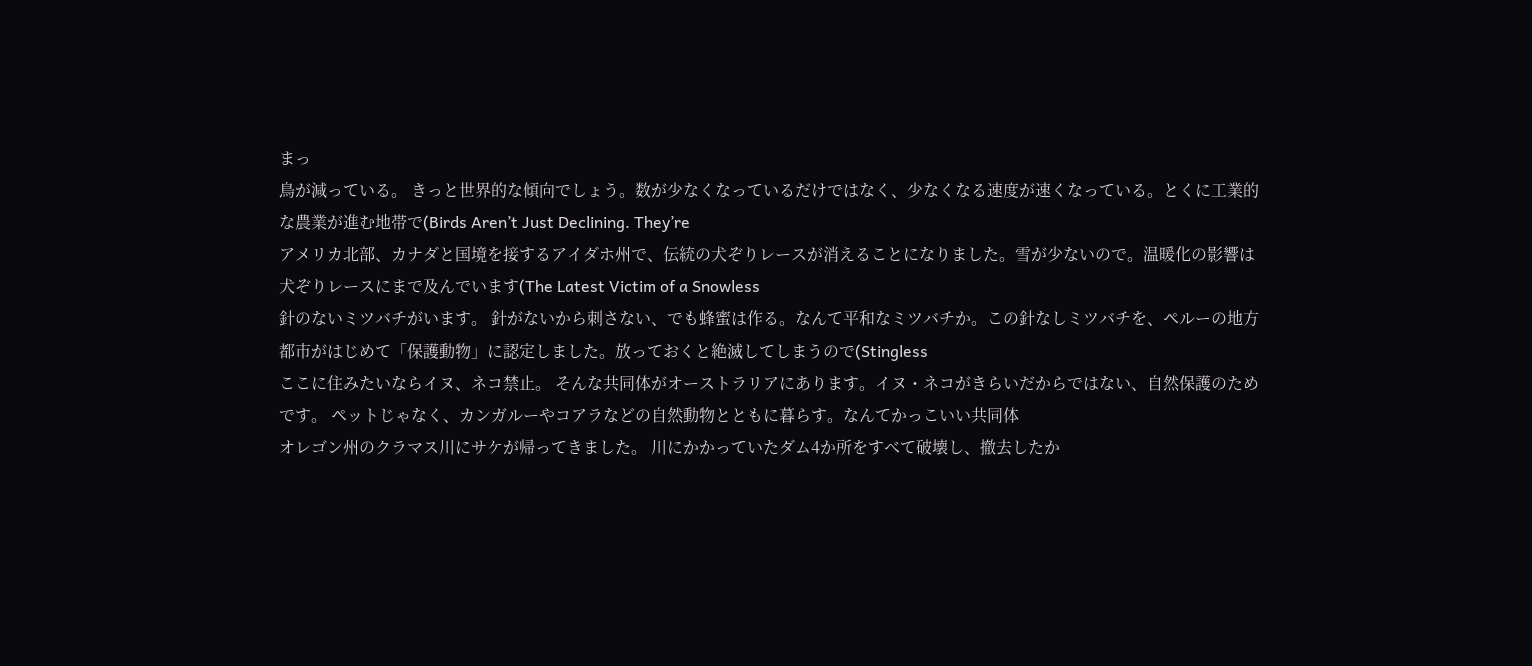まっ
鳥が減っている。 きっと世界的な傾向でしょう。数が少なくなっているだけではなく、少なくなる速度が速くなっている。とくに工業的な農業が進む地帯で(Birds Aren’t Just Declining. They’re
アメリカ北部、カナダと国境を接するアイダホ州で、伝統の犬ぞりレースが消えることになりました。雪が少ないので。温暖化の影響は犬ぞりレースにまで及んでいます(The Latest Victim of a Snowless
針のないミツバチがいます。 針がないから刺さない、でも蜂蜜は作る。なんて平和なミツバチか。この針なしミツバチを、ペルーの地方都市がはじめて「保護動物」に認定しました。放っておくと絶滅してしまうので(Stingless
ここに住みたいならイヌ、ネコ禁止。 そんな共同体がオーストラリアにあります。イヌ・ネコがきらいだからではない、自然保護のためです。 ペットじゃなく、カンガルーやコアラなどの自然動物とともに暮らす。なんてかっこいい共同体
オレゴン州のクラマス川にサケが帰ってきました。 川にかかっていたダム4か所をすべて破壊し、撤去したか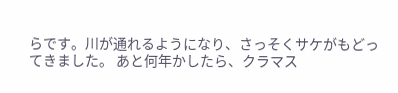らです。川が通れるようになり、さっそくサケがもどってきました。 あと何年かしたら、クラマス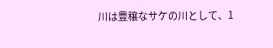川は豊穣なサケの川として、1